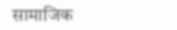सामाजिक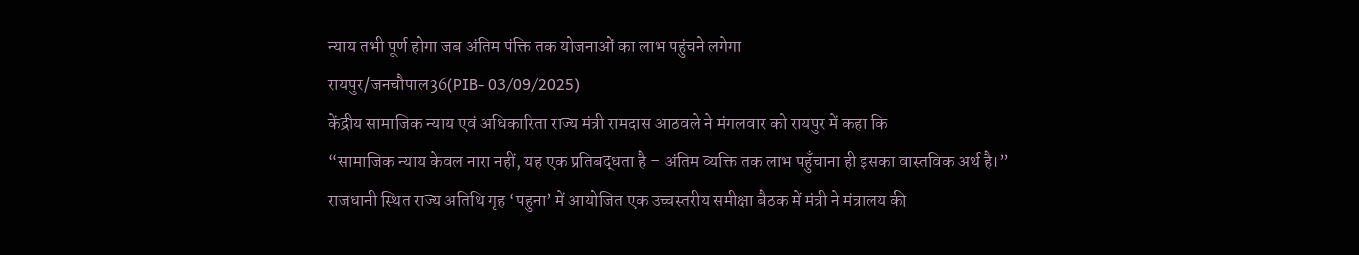न्याय तभी पूर्ण होगा जब अंतिम पंक्ति तक योजनाओं का लाभ पहुंचने लगेगा
रायपुर/जनचौपाल36(PIB- 03/09/2025)
केंद्रीय सामाजिक न्याय एवं अधिकारिता राज्य मंत्री रामदास आठवले ने मंगलवार को रायपुर में कहा कि
“सामाजिक न्याय केवल नारा नहीं, यह एक प्रतिबद्धता है – अंतिम व्यक्ति तक लाभ पहुँचाना ही इसका वास्तविक अर्थ है।”
राजधानी स्थित राज्य अतिथि गृह ‘पहुना’ में आयोजित एक उच्चस्तरीय समीक्षा बैठक में मंत्री ने मंत्रालय की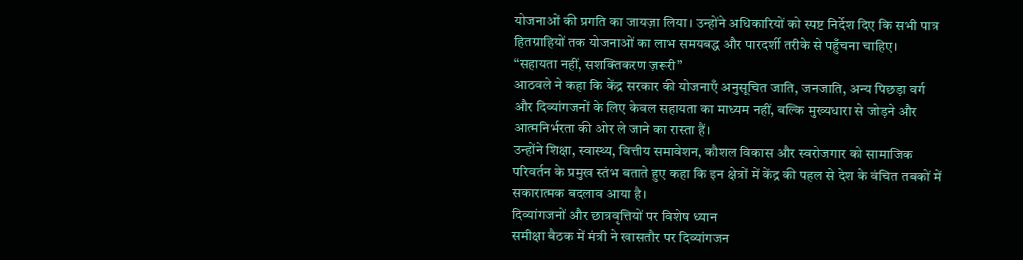योजनाओं की प्रगति का जायज़ा लिया। उन्होंने अधिकारियों को स्पष्ट निर्देश दिए कि सभी पात्र हितग्राहियों तक योजनाओं का लाभ समयबद्ध और पारदर्शी तरीके से पहुँचना चाहिए।
“सहायता नहीं, सशक्तिकरण ज़रूरी”
आठवले ने कहा कि केंद्र सरकार की योजनाएँ अनुसूचित जाति, जनजाति, अन्य पिछड़ा वर्ग और दिव्यांगजनों के लिए केवल सहायता का माध्यम नहीं, बल्कि मुख्यधारा से जोड़ने और आत्मनिर्भरता की ओर ले जाने का रास्ता हैं।
उन्होंने शिक्षा, स्वास्थ्य, वित्तीय समावेशन, कौशल विकास और स्वरोजगार को सामाजिक परिवर्तन के प्रमुख स्तंभ बताते हुए कहा कि इन क्षेत्रों में केंद्र की पहल से देश के वंचित तबकों में सकारात्मक बदलाव आया है।
दिव्यांगजनों और छात्रवृत्तियों पर विशेष ध्यान
समीक्षा बैठक में मंत्री ने खासतौर पर दिव्यांगजन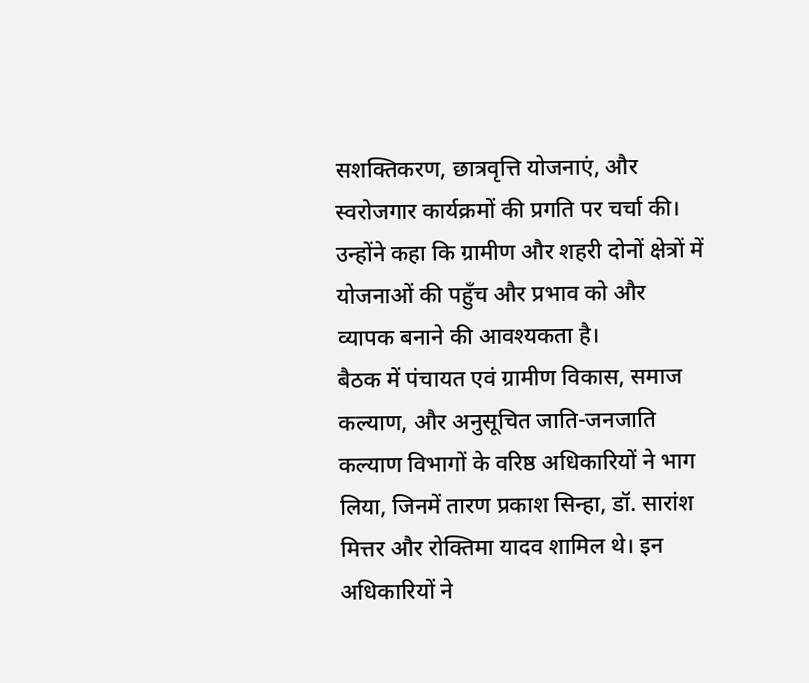सशक्तिकरण, छात्रवृत्ति योजनाएं, और स्वरोजगार कार्यक्रमों की प्रगति पर चर्चा की। उन्होंने कहा कि ग्रामीण और शहरी दोनों क्षेत्रों में योजनाओं की पहुँच और प्रभाव को और व्यापक बनाने की आवश्यकता है।
बैठक में पंचायत एवं ग्रामीण विकास, समाज कल्याण, और अनुसूचित जाति-जनजाति कल्याण विभागों के वरिष्ठ अधिकारियों ने भाग लिया, जिनमें तारण प्रकाश सिन्हा, डॉ. सारांश मित्तर और रोक्तिमा यादव शामिल थे। इन अधिकारियों ने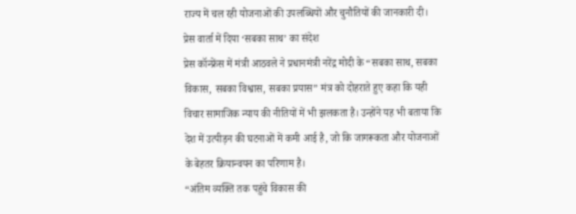राज्य में चल रही योजनाओं की उपलब्धियों और चुनौतियों की जानकारी दी।
प्रेस वार्ता में दिया ‘सबका साथ’ का संदेश
प्रेस कॉन्फ्रेंस में मंत्री आठवले ने प्रधानमंत्री नरेंद्र मोदी के “सबका साथ, सबका विकास, सबका विश्वास, सबका प्रयास” मंत्र को दोहराते हुए कहा कि यही विचार सामाजिक न्याय की नीतियों में भी झलकता है। उन्होंने यह भी बताया कि देश में उत्पीड़न की घटनाओं में कमी आई है, जो कि जागरूकता और योजनाओं के बेहतर क्रियान्वयन का परिणाम है।
“अंतिम व्यक्ति तक पहुंचे विकास की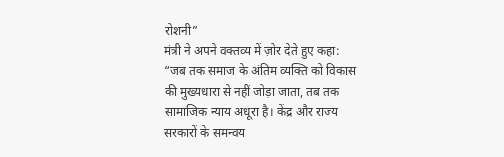रोशनी”
मंत्री ने अपने वक्तव्य में ज़ोर देते हुए कहा:
“जब तक समाज के अंतिम व्यक्ति को विकास की मुख्यधारा से नहीं जोड़ा जाता, तब तक सामाजिक न्याय अधूरा है। केंद्र और राज्य सरकारों के समन्वय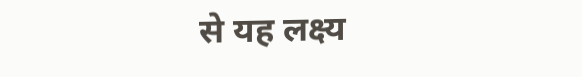से यह लक्ष्य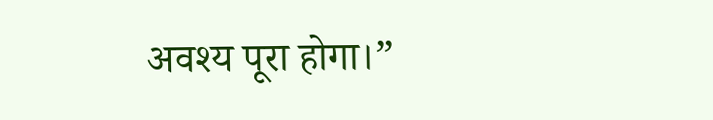अवश्य पूरा होगा।”